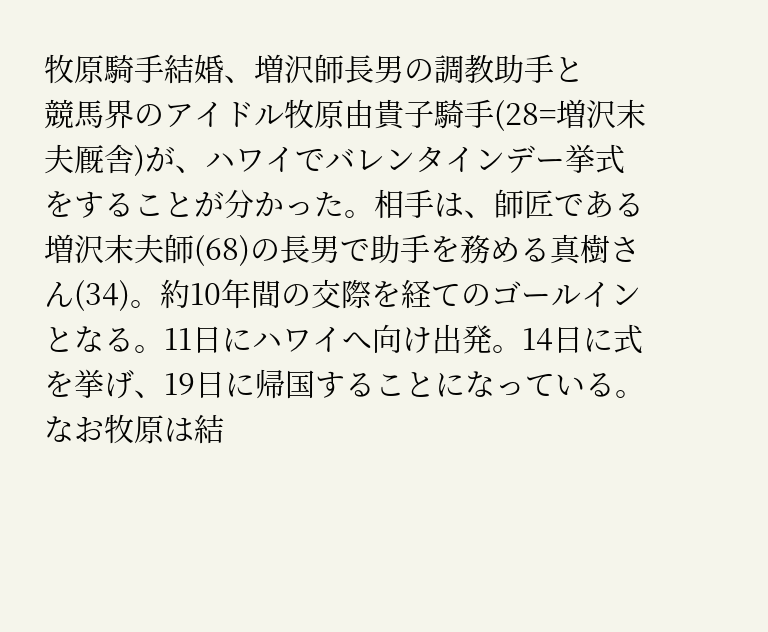牧原騎手結婚、増沢師長男の調教助手と
競馬界のアイドル牧原由貴子騎手(28=増沢末夫厩舎)が、ハワイでバレンタインデー挙式をすることが分かった。相手は、師匠である増沢末夫師(68)の長男で助手を務める真樹さん(34)。約10年間の交際を経てのゴールインとなる。11日にハワイへ向け出発。14日に式を挙げ、19日に帰国することになっている。なお牧原は結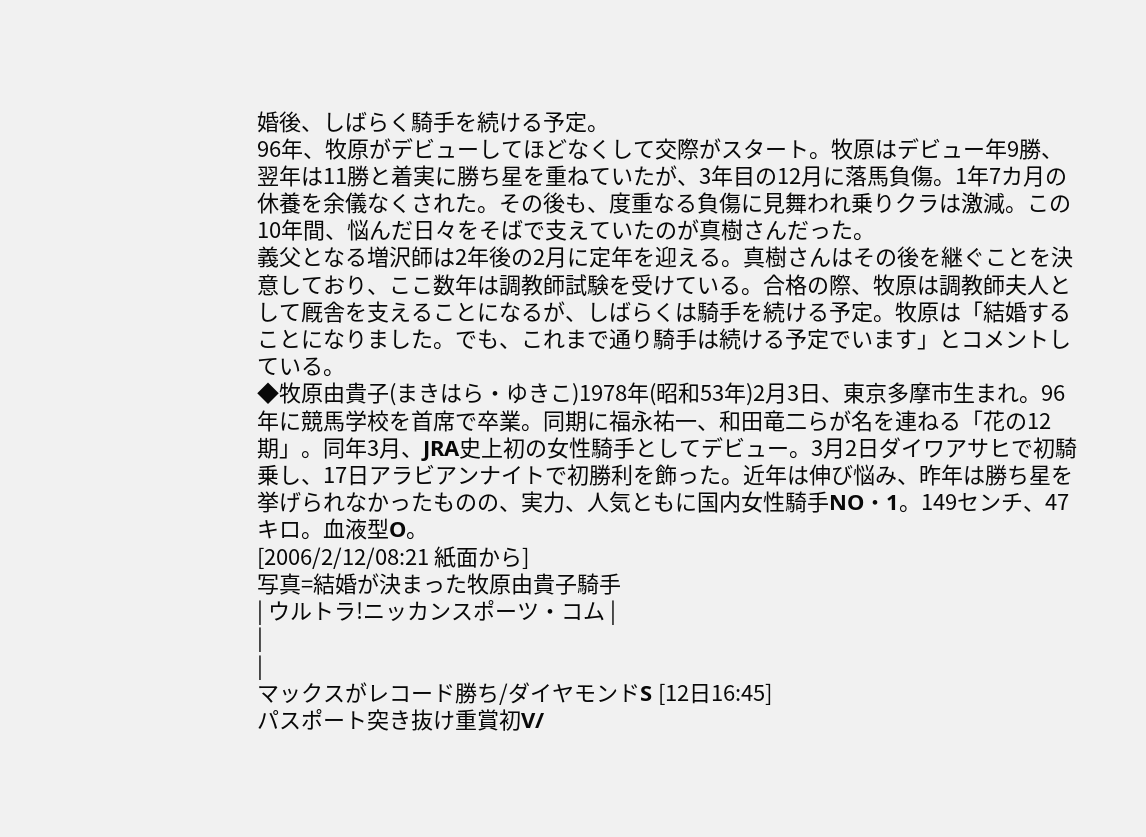婚後、しばらく騎手を続ける予定。
96年、牧原がデビューしてほどなくして交際がスタート。牧原はデビュー年9勝、翌年は11勝と着実に勝ち星を重ねていたが、3年目の12月に落馬負傷。1年7カ月の休養を余儀なくされた。その後も、度重なる負傷に見舞われ乗りクラは激減。この10年間、悩んだ日々をそばで支えていたのが真樹さんだった。
義父となる増沢師は2年後の2月に定年を迎える。真樹さんはその後を継ぐことを決意しており、ここ数年は調教師試験を受けている。合格の際、牧原は調教師夫人として厩舎を支えることになるが、しばらくは騎手を続ける予定。牧原は「結婚することになりました。でも、これまで通り騎手は続ける予定でいます」とコメントしている。
◆牧原由貴子(まきはら・ゆきこ)1978年(昭和53年)2月3日、東京多摩市生まれ。96年に競馬学校を首席で卒業。同期に福永祐一、和田竜二らが名を連ねる「花の12期」。同年3月、JRA史上初の女性騎手としてデビュー。3月2日ダイワアサヒで初騎乗し、17日アラビアンナイトで初勝利を飾った。近年は伸び悩み、昨年は勝ち星を挙げられなかったものの、実力、人気ともに国内女性騎手NO・1。149センチ、47キロ。血液型O。
[2006/2/12/08:21 紙面から]
写真=結婚が決まった牧原由貴子騎手
| ウルトラ!ニッカンスポーツ・コム |
|
|
マックスがレコード勝ち/ダイヤモンドS [12日16:45]
パスポート突き抜け重賞初V/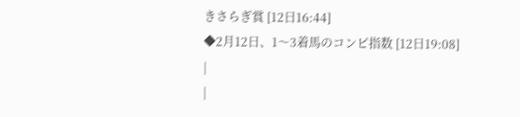きさらぎ賞 [12日16:44]
◆2月12日、1〜3着馬のコンピ指数 [12日19:08]
|
|